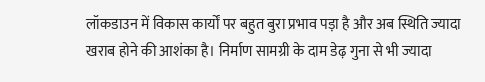लॉकडाउन में विकास कार्यों पर बहुत बुरा प्रभाव पड़ा है और अब स्थिति ज्यादा खराब होने की आशंका है। निर्माण सामग्री के दाम डेढ़ गुना से भी ज्यादा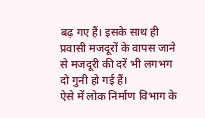बढ़ गए हैं। इसके साथ ही प्रवासी मजदूरों के वापस जाने से मजदूरी की दरें भी लगभग दो गुनी हो गई हैं।
ऐसे में लोक निर्माण विभाग के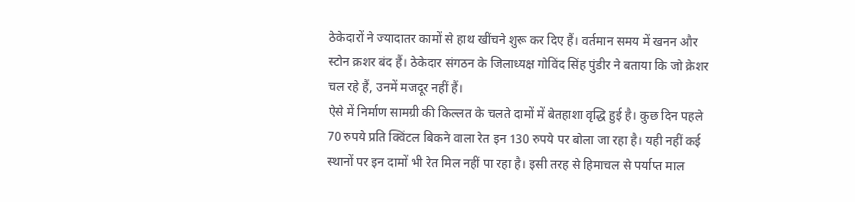ठेकेदारों ने ज्यादातर कामों से हाथ खींचने शुरू कर दिए हैं। वर्तमान समय में खनन और स्टोन क्रशर बंद हैं। ठेकेदार संगठन के जिलाध्यक्ष गोविंद सिंह पुंडीर ने बताया कि जो क्रेशर चल रहे हैं, उनमें मजदूर नहीं हैं।
ऐसे में निर्माण सामग्री की किल्लत के चलते दामों में बेतहाशा वृद्धि हुई है। कुछ दिन पहले 70 रुपये प्रति क्विंटल बिकने वाला रेत इन 130 रुपये पर बोला जा रहा है। यही नहीं कई स्थानों पर इन दामों भी रेत मिल नहीं पा रहा है। इसी तरह से हिमाचल से पर्याप्त माल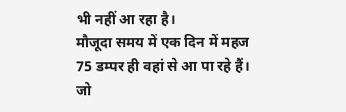भी नहीं आ रहा है।
मौजूदा समय में एक दिन में महज 75 डम्पर ही वहां से आ पा रहे हैं। जो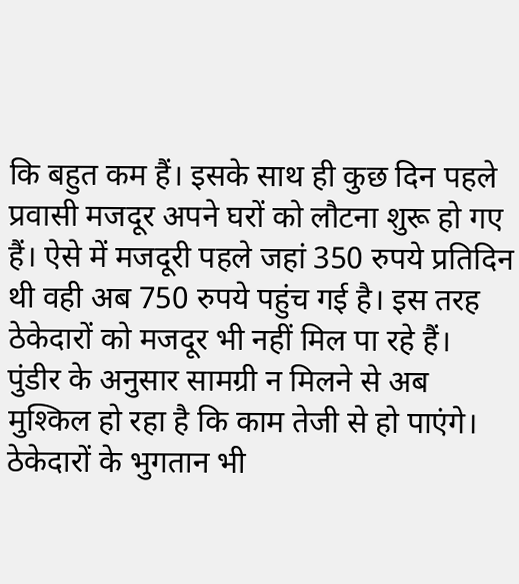कि बहुत कम हैं। इसके साथ ही कुछ दिन पहले प्रवासी मजदूर अपने घरों को लौटना शुरू हो गए हैं। ऐसे में मजदूरी पहले जहां 350 रुपये प्रतिदिन थी वही अब 750 रुपये पहुंच गई है। इस तरह ठेकेदारों को मजदूर भी नहीं मिल पा रहे हैं।
पुंडीर के अनुसार सामग्री न मिलने से अब मुश्किल हो रहा है कि काम तेजी से हो पाएंगे। ठेकेदारों के भुगतान भी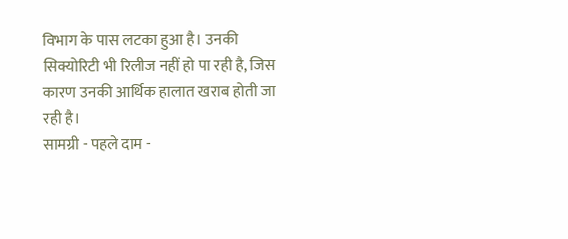विभाग के पास लटका हुआ है। उनकी सिक्योरिटी भी रिलीज नहीं हो पा रही है, जिस कारण उनकी आर्थिक हालात खराब होती जा रही है।
सामग्री - पहले दाम -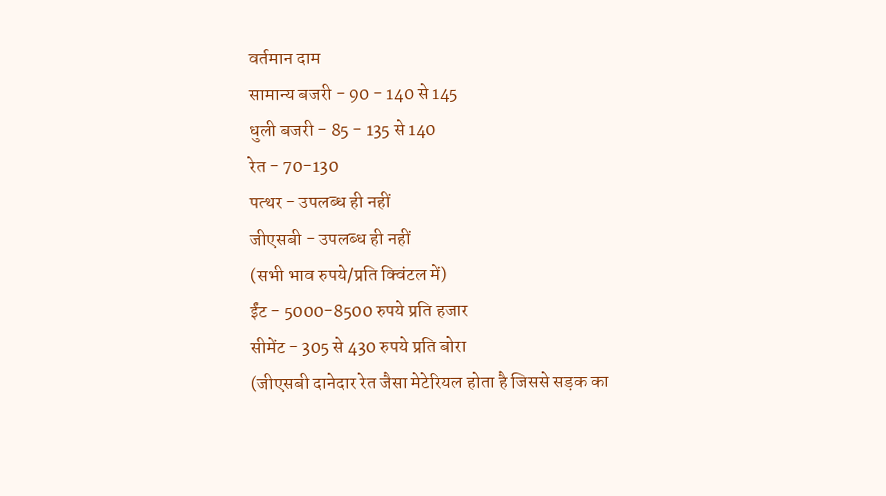वर्तमान दाम
सामान्य बजरी - 90 - 140 से 145
धुली बजरी - 85 - 135 से 140
रेत - 70-130
पत्थर - उपलब्ध ही नहीं
जीएसबी - उपलब्ध ही नहीं
(सभी भाव रुपये/प्रति क्विंटल में)
ईंट - 5000-8500 रुपये प्रति हजार
सीमेंट - 305 से 430 रुपये प्रति बोरा
(जीएसबी दानेदार रेत जैसा मेटेरियल होता है जिससे सड़क का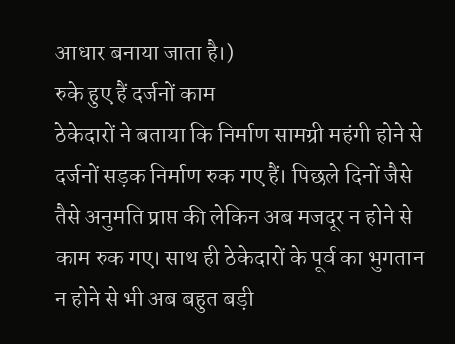आधार बनाया जाता है।)
रुके हुए हैं दर्जनों काम
ठेकेदारों ने बताया कि निर्माण सामग्री महंगी होने से दर्जनों सड़क निर्माण रुक गए हैं। पिछले दिनों जैसे तैसे अनुमति प्राप्त की लेकिन अब मजदूर न होने से काम रुक गए। साथ ही ठेकेदारों के पूर्व का भुगतान न होने से भी अब बहुत बड़ी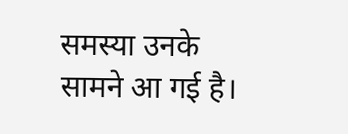समस्या उनके सामने आ गई है।